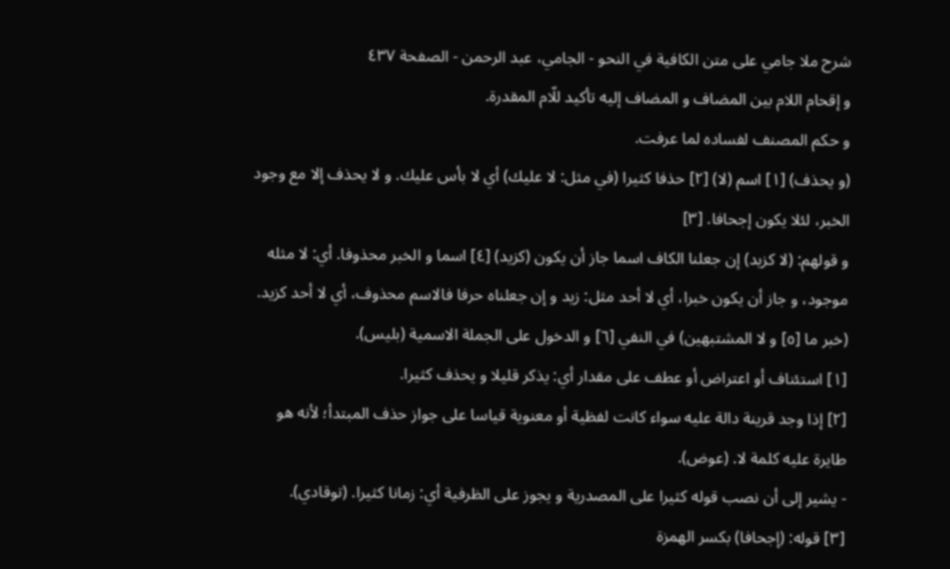شرح ملا جامي على متن الكافية في النحو - الجامي، عبد الرحمن - الصفحة ٤٣٧
و إقحام اللام بين المضاف و المضاف إليه تأكيد للّام المقدرة.
و حكم المصنف لفساده لما عرفت.
(و يحذف) [١] اسم (لا) [٢] حذفا كثيرا (في مثل: لا عليك) أي لا بأس عليك. و لا يحذف إلا مع وجود الخبر، لئلا يكون إجحافا. [٣]
و قولهم: (لا كزيد) إن جعلنا الكاف اسما جاز أن يكون (كزيد) [٤] اسما و الخبر محذوفا. أي: لا مثله موجود، و جاز أن يكون خبرا، أي لا أحد مثل: زيد و إن جعلناه حرفا فالاسم محذوف، أي لا أحد كزيد.
(خبر ما [٥] و لا المشتبهين) في النفي [٦] و الدخول على الجملة الاسمية (بليس).
[١] استئناف أو اعتراض أو عطف على مقدار أي: يذكر قليلا و يحذف كثيرا.
[٢] إذا وجد قرينة دالة عليه سواء كانت لفظية أو معنوية قياسا على جواز حذف المبتدأ؛ لأنه هو طايرة عليه كلمة لا. (عوض).
- يشير إلى أن نصب قوله كثيرا على المصدرية و يجوز على الظرفية أي: زمانا كثيرا. (توقادي).
[٣] قوله: (إجحافا) بكسر الهمزة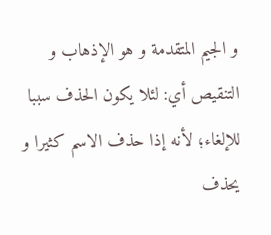و الجيم المتقدمة و هو الإذهاب و التنقيص أي: لئلا يكون الحذف سببا للإلغاء؛ لأنه إذا حذف الاسم كثيرا و يحذف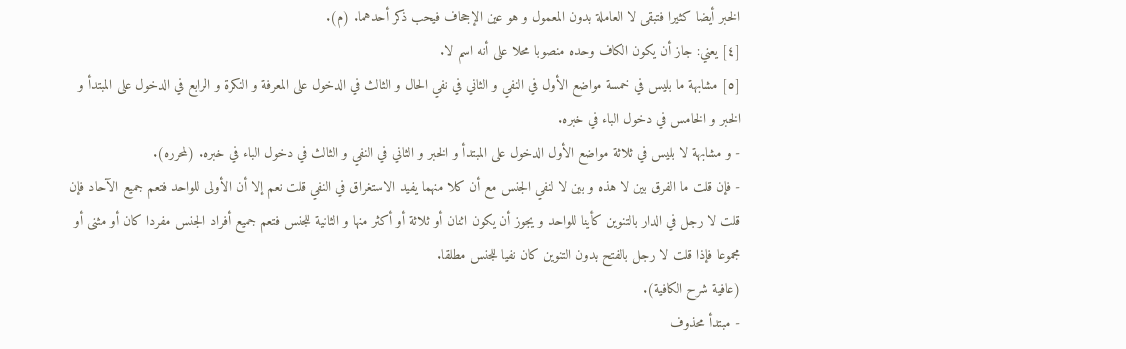الخبر أيضا كثيرا فتبقى لا العاملة بدون المعمول و هو عين الإجحاف فيحب ذكر أحدهما. (م).
[٤] يعني: جاز أن يكون الكاف وحده منصوبا محلا على أنه اسم لا.
[٥] مشابهة ما بليس في خمسة مواضع الأول في النفي و الثاني في نفي الحال و الثالث في الدخول على المعرفة و النكرة و الرابع في الدخول على المبتدأ و الخبر و الخامس في دخول الباء في خبره.
- و مشابهة لا بليس في ثلاثة مواضع الأول الدخول على المبتدأ و الخبر و الثاني في النفي و الثالث في دخول الباء في خبره. (لمحرره).
- فإن قلت ما الفرق بين لا هذه و بين لا لنفي الجنس مع أن كلا منهما يفيد الاستغراق في النفي قلت نعم إلا أن الأولى للواحد فتعم جميع الآحاد فإن قلت لا رجل في الدار بالتنوين كأينا للواحد و يجوز أن يكون اثنان أو ثلاثة أو أكثر منها و الثانية للجنس فتعم جميع أفراد الجنس مفردا كان أو مثنى أو مجموعا فإذا قلت لا رجل بالفتح بدون التنوين كان نفيا للجنس مطلقا.
(عافية شرح الكافية).
- مبتدأ محذوف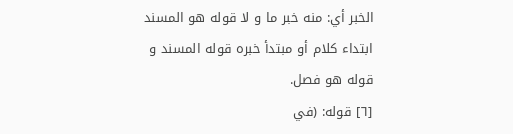الخبر أي: منه خبر ما و لا قوله هو المسند ابتداء كلام أو مبتدأ خبره قوله المسند و قوله هو فصل.
[٦] قوله: (في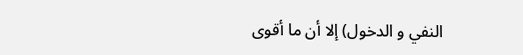النفي و الدخول) إلا أن ما أقوى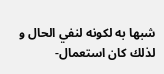شبها به لكونه لنفي الحال و لذلك كان استعمال-